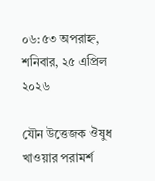০৬:৫৩ অপরাহ্ন, শনিবার, ২৫ এপ্রিল ২০২৬

যৌন উত্তেজক ঔষুধ খাওয়ার পরামর্শ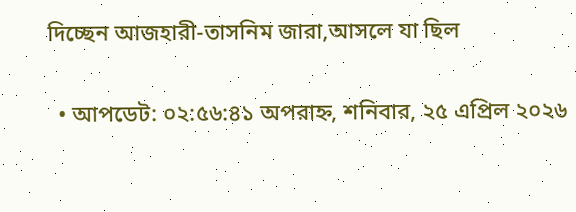দিচ্ছেন আজহারী-তাসনিম জারা,আসলে যা ছিল

  • আপডেট: ০২:৫৬:৪১ অপরাহ্ন, শনিবার, ২৫ এপ্রিল ২০২৬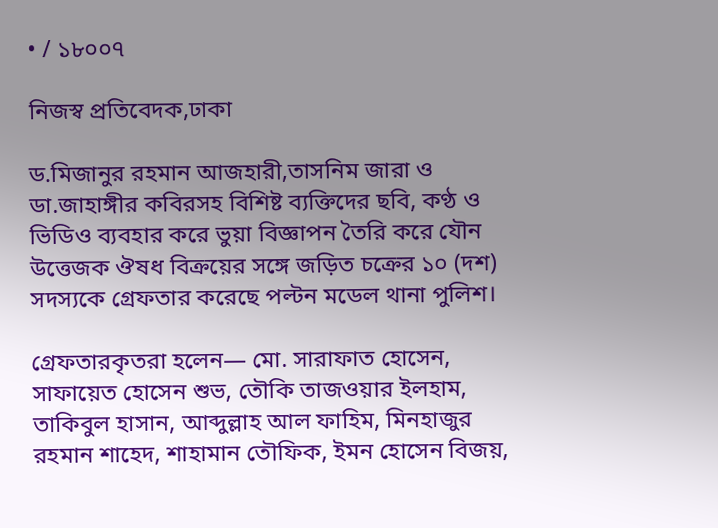• / ১৮০০৭

নিজস্ব প্রতিবেদক,ঢাকা

ড.মিজানুর রহমান আজহারী,তাসনিম জারা ও ডা.জাহাঙ্গীর কবিরসহ বিশিষ্ট ব্যক্তিদের ছবি, কণ্ঠ ও ভিডিও ব্যবহার করে ভুয়া বিজ্ঞাপন তৈরি করে যৌন উত্তেজক ঔষধ বিক্রয়ের সঙ্গে জড়িত চক্রের ১০ (দশ) সদস্যকে গ্রেফতার করেছে পল্টন মডেল থানা পুলিশ।

গ্রেফতারকৃতরা হলেন— মো. সারাফাত হোসেন, সাফায়েত হোসেন শুভ, তৌকি তাজওয়ার ইলহাম, তাকিবুল হাসান, আব্দুল্লাহ আল ফাহিম, মিনহাজুর রহমান শাহেদ, শাহামান তৌফিক, ইমন হোসেন বিজয়,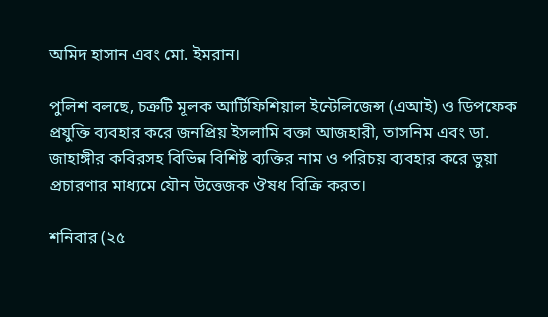অমিদ হাসান এবং মো. ইমরান।

পুলিশ বলছে, চক্রটি মূলক আর্টিফিশিয়াল ইন্টেলিজেন্স (এআই) ও ডিপফেক প্রযুক্তি ব্যবহার করে জনপ্রিয় ইসলামি বক্তা আজহারী, তাসনিম এবং ডা. জাহাঙ্গীর কবিরসহ বিভিন্ন বিশিষ্ট ব্যক্তির নাম ও পরিচয় ব্যবহার করে ভুয়া প্রচারণার মাধ্যমে যৌন উত্তেজক ঔষধ বিক্রি করত।

শনিবার (২৫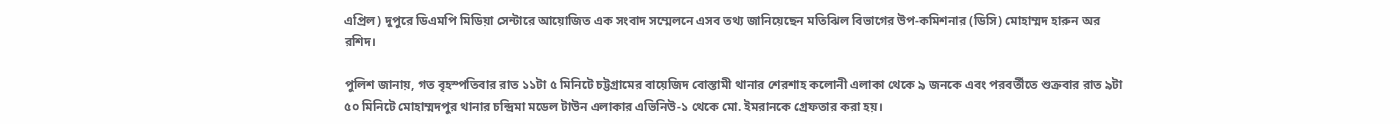এপ্রিল) দুপুরে ডিএমপি মিডিয়া সেন্টারে আয়োজিত এক সংবাদ সম্মেলনে এসব তথ্য জানিয়েছেন মতিঝিল বিভাগের উপ-কমিশনার (ডিসি) মোহাম্মদ হারুন অর রশিদ।

পুলিশ জানায়, গত বৃহস্পতিবার রাত ১১টা ৫ মিনিটে চট্টগ্রামের বায়েজিদ বোস্তামী থানার শেরশাহ কলোনী এলাকা থেকে ৯ জনকে এবং পরবর্তীতে শুক্রবার রাত ৯টা ৫০ মিনিটে মোহাম্মদপুর থানার চন্দ্রিমা মডেল টাউন এলাকার এভিনিউ-১ থেকে মো. ইমরানকে গ্রেফতার করা হয়।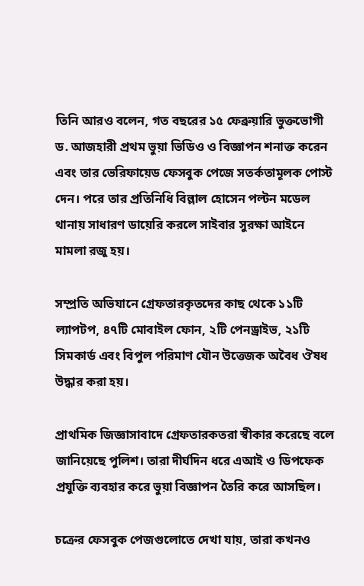তিনি আরও বলেন, গত বছরের ১৫ ফেব্রুয়ারি ভুক্তভোগী ড. আজহারী প্রথম ভুয়া ভিডিও ও বিজ্ঞাপন শনাক্ত করেন এবং তার ভেরিফায়েড ফেসবুক পেজে সতর্কতামূলক পোস্ট দেন। পরে তার প্রতিনিধি বিল্লাল হোসেন পল্টন মডেল থানায় সাধারণ ডায়েরি করলে সাইবার সুরক্ষা আইনে মামলা রজু হয়।

সম্প্রতি অভিযানে গ্রেফতারকৃতদের কাছ থেকে ১১টি ল্যাপটপ, ৪৭টি মোবাইল ফোন, ২টি পেনড্রাইভ, ২১টি সিমকার্ড এবং বিপুল পরিমাণ যৌন উত্তেজক অবৈধ ঔষধ উদ্ধার করা হয়।

প্রাথমিক জিজ্ঞাসাবাদে গ্রেফতারকতরা স্বীকার করেছে বলে জানিয়েছে পুলিশ। তারা দীর্ঘদিন ধরে এআই ও ডিপফেক প্রযুক্তি ব্যবহার করে ভুয়া বিজ্ঞাপন তৈরি করে আসছিল।

চক্রের ফেসবুক পেজগুলোতে দেখা যায়, তারা কখনও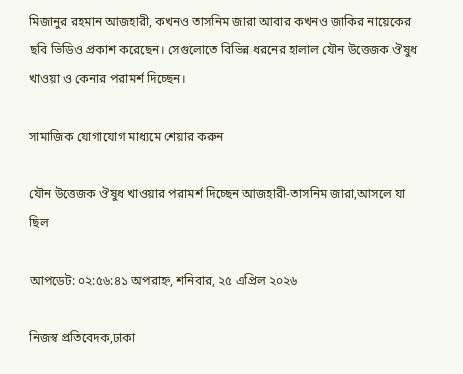মিজানুর রহমান আজহারী, কখনও তাসনিম জারা আবার কখনও জাকির নায়েকের ছবি ভিডিও প্রকাশ করেছেন। সেগুলোতে বিভিন্ন ধরনের হালাল যৌন উত্তেজক ঔষুধ খাওয়া ও কেনার পরামর্শ দিচ্ছেন।

সামাজিক যোগাযোগ মাধ্যমে শেয়ার করুন

যৌন উত্তেজক ঔষুধ খাওয়ার পরামর্শ দিচ্ছেন আজহারী-তাসনিম জারা,আসলে যা ছিল

আপডেট: ০২:৫৬:৪১ অপরাহ্ন, শনিবার, ২৫ এপ্রিল ২০২৬

নিজস্ব প্রতিবেদক,ঢাকা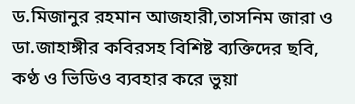ড.মিজানুর রহমান আজহারী,তাসনিম জারা ও ডা.জাহাঙ্গীর কবিরসহ বিশিষ্ট ব্যক্তিদের ছবি, কণ্ঠ ও ভিডিও ব্যবহার করে ভুয়া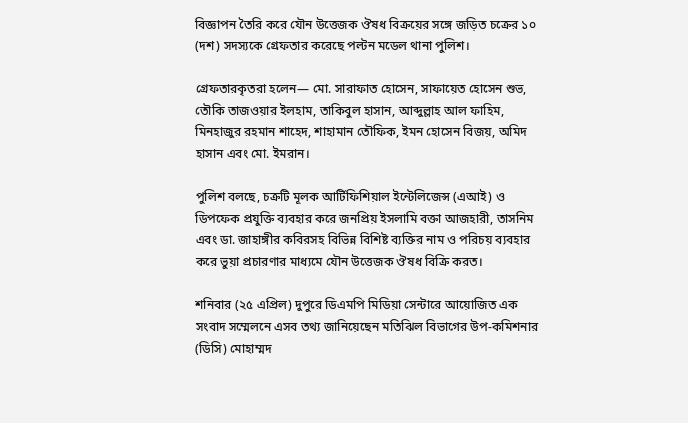বিজ্ঞাপন তৈরি করে যৌন উত্তেজক ঔষধ বিক্রয়ের সঙ্গে জড়িত চক্রের ১০ (দশ) সদস্যকে গ্রেফতার করেছে পল্টন মডেল থানা পুলিশ।

গ্রেফতারকৃতরা হলেন— মো. সারাফাত হোসেন, সাফায়েত হোসেন শুভ, তৌকি তাজওয়ার ইলহাম, তাকিবুল হাসান, আব্দুল্লাহ আল ফাহিম, মিনহাজুর রহমান শাহেদ, শাহামান তৌফিক, ইমন হোসেন বিজয়, অমিদ হাসান এবং মো. ইমরান।

পুলিশ বলছে, চক্রটি মূলক আর্টিফিশিয়াল ইন্টেলিজেন্স (এআই) ও ডিপফেক প্রযুক্তি ব্যবহার করে জনপ্রিয় ইসলামি বক্তা আজহারী, তাসনিম এবং ডা. জাহাঙ্গীর কবিরসহ বিভিন্ন বিশিষ্ট ব্যক্তির নাম ও পরিচয় ব্যবহার করে ভুয়া প্রচারণার মাধ্যমে যৌন উত্তেজক ঔষধ বিক্রি করত।

শনিবার (২৫ এপ্রিল) দুপুরে ডিএমপি মিডিয়া সেন্টারে আয়োজিত এক সংবাদ সম্মেলনে এসব তথ্য জানিয়েছেন মতিঝিল বিভাগের উপ-কমিশনার (ডিসি) মোহাম্মদ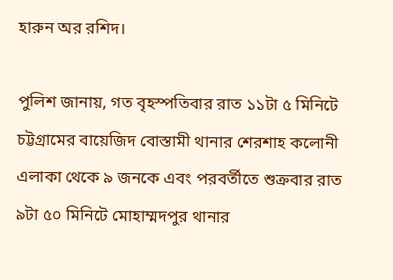হারুন অর রশিদ।

পুলিশ জানায়, গত বৃহস্পতিবার রাত ১১টা ৫ মিনিটে চট্টগ্রামের বায়েজিদ বোস্তামী থানার শেরশাহ কলোনী এলাকা থেকে ৯ জনকে এবং পরবর্তীতে শুক্রবার রাত ৯টা ৫০ মিনিটে মোহাম্মদপুর থানার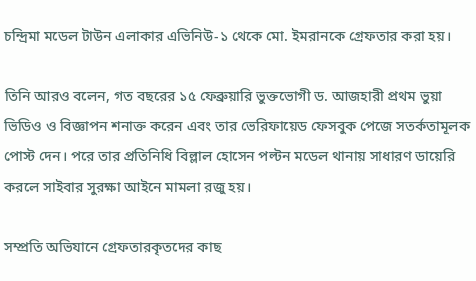চন্দ্রিমা মডেল টাউন এলাকার এভিনিউ-১ থেকে মো. ইমরানকে গ্রেফতার করা হয়।

তিনি আরও বলেন, গত বছরের ১৫ ফেব্রুয়ারি ভুক্তভোগী ড. আজহারী প্রথম ভুয়া ভিডিও ও বিজ্ঞাপন শনাক্ত করেন এবং তার ভেরিফায়েড ফেসবুক পেজে সতর্কতামূলক পোস্ট দেন। পরে তার প্রতিনিধি বিল্লাল হোসেন পল্টন মডেল থানায় সাধারণ ডায়েরি করলে সাইবার সুরক্ষা আইনে মামলা রজু হয়।

সম্প্রতি অভিযানে গ্রেফতারকৃতদের কাছ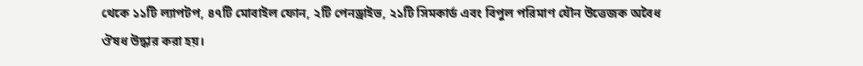থেকে ১১টি ল্যাপটপ, ৪৭টি মোবাইল ফোন, ২টি পেনড্রাইভ, ২১টি সিমকার্ড এবং বিপুল পরিমাণ যৌন উত্তেজক অবৈধ ঔষধ উদ্ধার করা হয়।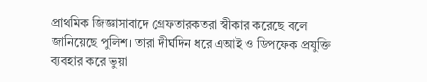প্রাথমিক জিজ্ঞাসাবাদে গ্রেফতারকতরা স্বীকার করেছে বলে জানিয়েছে পুলিশ। তারা দীর্ঘদিন ধরে এআই ও ডিপফেক প্রযুক্তি ব্যবহার করে ভুয়া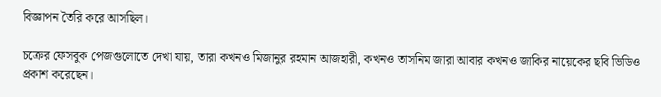বিজ্ঞাপন তৈরি করে আসছিল।

চক্রের ফেসবুক পেজগুলোতে দেখা যায়, তারা কখনও মিজানুর রহমান আজহারী, কখনও তাসনিম জারা আবার কখনও জাকির নায়েকের ছবি ভিডিও প্রকাশ করেছেন।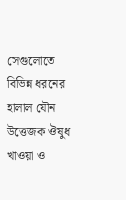সেগুলোতে বিভিন্ন ধরনের হালাল যৌন উত্তেজক ঔষুধ খাওয়া ও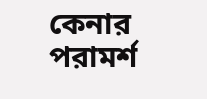কেনার পরামর্শ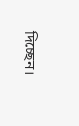দিচ্ছেন।